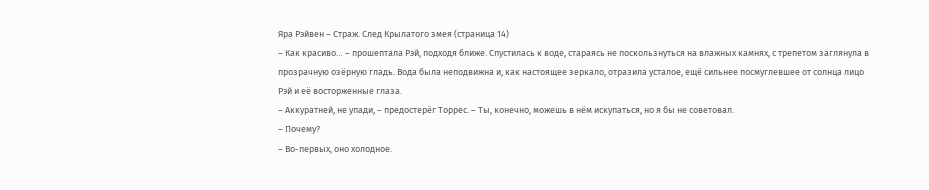Яра Рэйвен – Страж. След Крылатого змея (страница 14)
– Как красиво… – прошептала Рэй, подходя ближе. Спустилась к воде, стараясь не поскользнуться на влажных камнях, с трепетом заглянула в прозрачную озёрную гладь. Вода была неподвижна и, как настоящее зеркало, отразила усталое, ещё сильнее посмуглевшее от солнца лицо Рэй и её восторженные глаза.
– Аккуратней, не упади, – предостерёг Торрес. – Ты, конечно, можешь в нём искупаться, но я бы не советовал.
– Почему?
– Во-первых, оно холодное.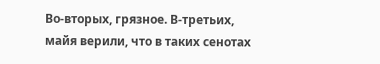Во-вторых, грязное. В-третьих, майя верили, что в таких сенотах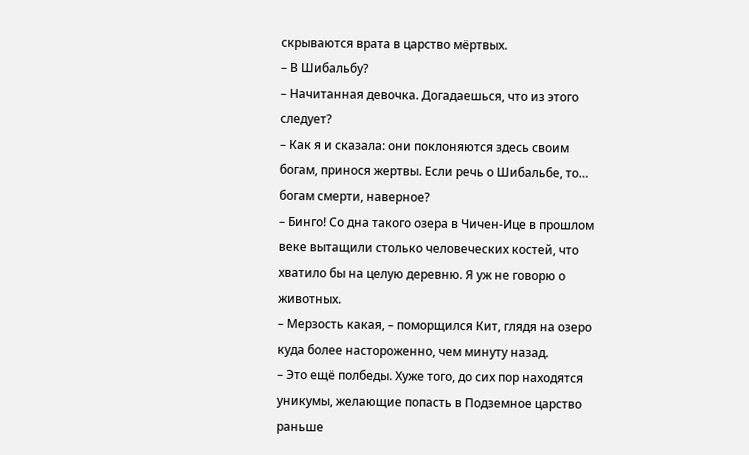скрываются врата в царство мёртвых.
– В Шибальбу?
– Начитанная девочка. Догадаешься, что из этого следует?
– Как я и сказала: они поклоняются здесь своим богам, принося жертвы. Если речь о Шибальбе, то… богам смерти, наверное?
– Бинго! Со дна такого озера в Чичен-Ице в прошлом веке вытащили столько человеческих костей, что хватило бы на целую деревню. Я уж не говорю о животных.
– Мерзость какая, – поморщился Кит, глядя на озеро куда более настороженно, чем минуту назад.
– Это ещё полбеды. Хуже того, до сих пор находятся уникумы, желающие попасть в Подземное царство раньше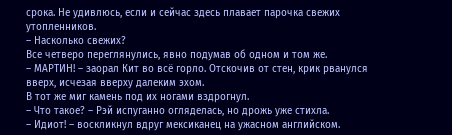срока. Не удивлюсь, если и сейчас здесь плавает парочка свежих утопленников.
– Насколько свежих?
Все четверо переглянулись, явно подумав об одном и том же.
– МАРТИН! – заорал Кит во всё горло. Отскочив от стен, крик рванулся вверх, исчезая вверху далеким эхом.
В тот же миг камень под их ногами вздрогнул.
– Что такое? – Рэй испуганно огляделась, но дрожь уже стихла.
– Идиот! – воскликнул вдруг мексиканец на ужасном английском.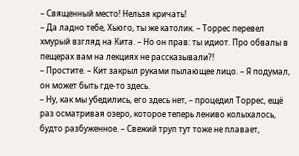– Священный место! Нельзя кричать!
– Да ладно тебе, Хьюго, ты же католик. – Торрес перевел хмурый взгляд на Кита. – Но он прав: ты идиот. Про обвалы в пещерах вам на лекциях не рассказывали?!
– Простите. – Кит закрыл руками пылающее лицо. – Я подумал, он может быть где-то здесь.
– Ну, как мы убедились, его здесь нет, – процедил Торрес, ещё раз осматривая озеро, которое теперь лениво колыхалось, будто разбуженное. – Свежий труп тут тоже не плавает,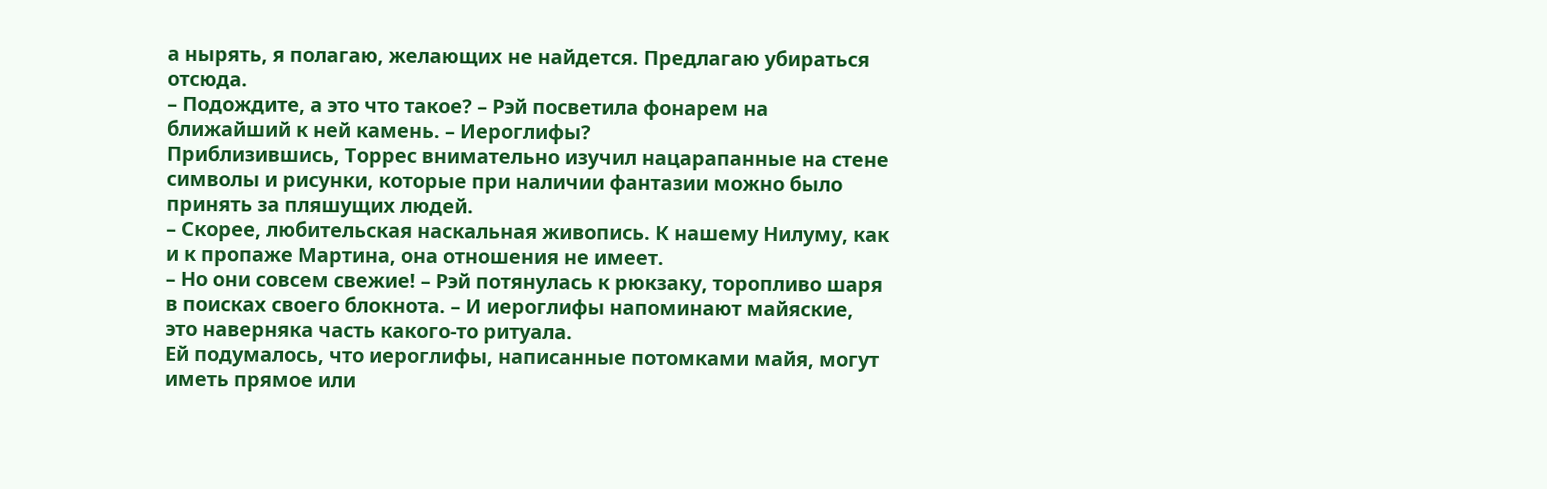а нырять, я полагаю, желающих не найдется. Предлагаю убираться отсюда.
– Подождите, а это что такое? – Рэй посветила фонарем на ближайший к ней камень. – Иероглифы?
Приблизившись, Торрес внимательно изучил нацарапанные на стене символы и рисунки, которые при наличии фантазии можно было принять за пляшущих людей.
– Скорее, любительская наскальная живопись. К нашему Нилуму, как и к пропаже Мартина, она отношения не имеет.
– Но они совсем свежие! – Рэй потянулась к рюкзаку, торопливо шаря в поисках своего блокнота. – И иероглифы напоминают майяские, это наверняка часть какого-то ритуала.
Ей подумалось, что иероглифы, написанные потомками майя, могут иметь прямое или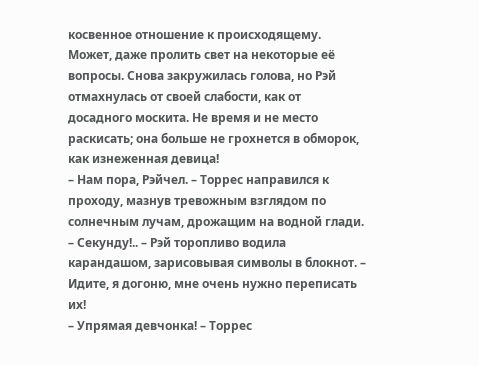косвенное отношение к происходящему. Может, даже пролить свет на некоторые её вопросы. Снова закружилась голова, но Рэй отмахнулась от своей слабости, как от досадного москита. Не время и не место раскисать; она больше не грохнется в обморок, как изнеженная девица!
– Нам пора, Рэйчел. – Торрес направился к проходу, мазнув тревожным взглядом по солнечным лучам, дрожащим на водной глади.
– Секунду!.. – Рэй торопливо водила карандашом, зарисовывая символы в блокнот. – Идите, я догоню, мне очень нужно переписать их!
– Упрямая девчонка! – Торрес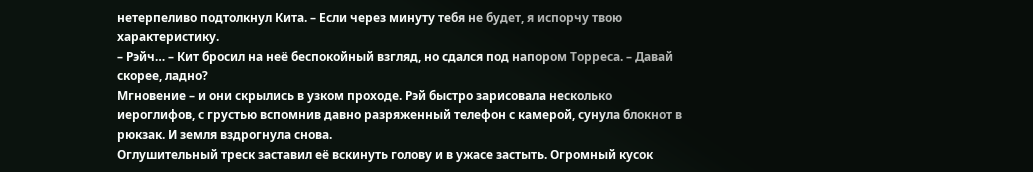нетерпеливо подтолкнул Кита. – Если через минуту тебя не будет, я испорчу твою характеристику.
– Рэйч… – Кит бросил на неё беспокойный взгляд, но сдался под напором Торреса. – Давай скорее, ладно?
Мгновение – и они скрылись в узком проходе. Рэй быстро зарисовала несколько иероглифов, с грустью вспомнив давно разряженный телефон с камерой, сунула блокнот в рюкзак. И земля вздрогнула снова.
Оглушительный треск заставил её вскинуть голову и в ужасе застыть. Огромный кусок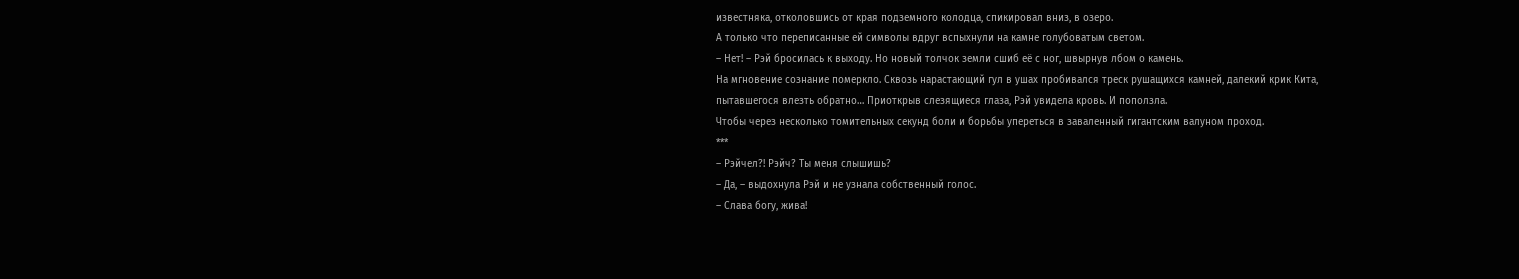известняка, отколовшись от края подземного колодца, спикировал вниз, в озеро.
А только что переписанные ей символы вдруг вспыхнули на камне голубоватым светом.
– Нет! – Рэй бросилась к выходу. Но новый толчок земли сшиб её с ног, швырнув лбом о камень.
На мгновение сознание померкло. Сквозь нарастающий гул в ушах пробивался треск рушащихся камней, далекий крик Кита, пытавшегося влезть обратно… Приоткрыв слезящиеся глаза, Рэй увидела кровь. И поползла.
Чтобы через несколько томительных секунд боли и борьбы упереться в заваленный гигантским валуном проход.
***
– Рэйчел?! Рэйч? Ты меня слышишь?
– Да, – выдохнула Рэй и не узнала собственный голос.
– Слава богу, жива!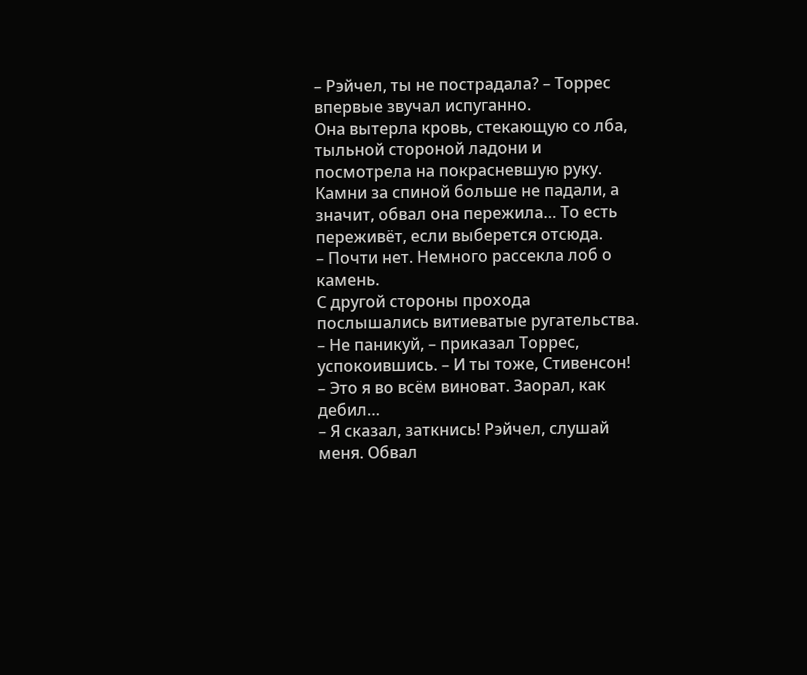– Рэйчел, ты не пострадала? – Торрес впервые звучал испуганно.
Она вытерла кровь, стекающую со лба, тыльной стороной ладони и посмотрела на покрасневшую руку. Камни за спиной больше не падали, а значит, обвал она пережила… То есть переживёт, если выберется отсюда.
– Почти нет. Немного рассекла лоб о камень.
С другой стороны прохода послышались витиеватые ругательства.
– Не паникуй, – приказал Торрес, успокоившись. – И ты тоже, Стивенсон!
– Это я во всём виноват. Заорал, как дебил…
– Я сказал, заткнись! Рэйчел, слушай меня. Обвал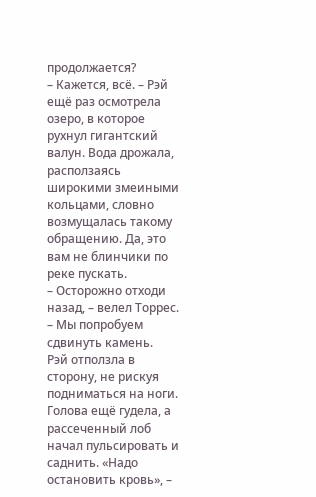продолжается?
– Кажется, всё. – Рэй ещё раз осмотрела озеро, в которое рухнул гигантский валун. Вода дрожала, расползаясь широкими змеиными кольцами, словно возмущалась такому обращению. Да, это вам не блинчики по реке пускать.
– Осторожно отходи назад, – велел Торрес. – Мы попробуем сдвинуть камень.
Рэй отползла в сторону, не рискуя подниматься на ноги. Голова ещё гудела, а рассеченный лоб начал пульсировать и саднить. «Надо остановить кровь», –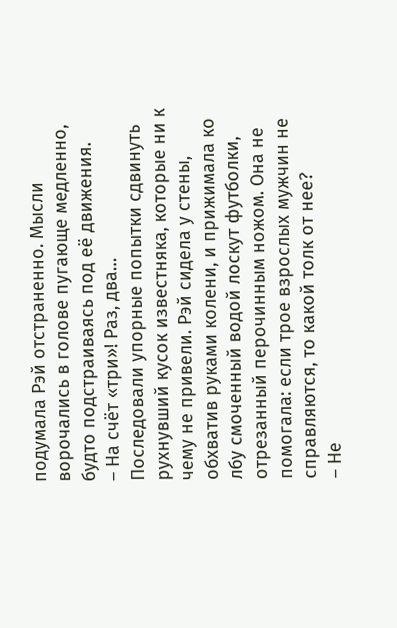подумала Рэй отстраненно. Мысли ворочались в голове пугающе медленно, будто подстраиваясь под её движения.
– На счёт «три»! Раз, два…
Последовали упорные попытки сдвинуть рухнувший кусок известняка, которые ни к чему не привели. Рэй сидела у стены, обхватив руками колени, и прижимала ко лбу смоченный водой лоскут футболки, отрезанный перочинным ножом. Она не помогала: если трое взрослых мужчин не справляются, то какой толк от нее?
– Не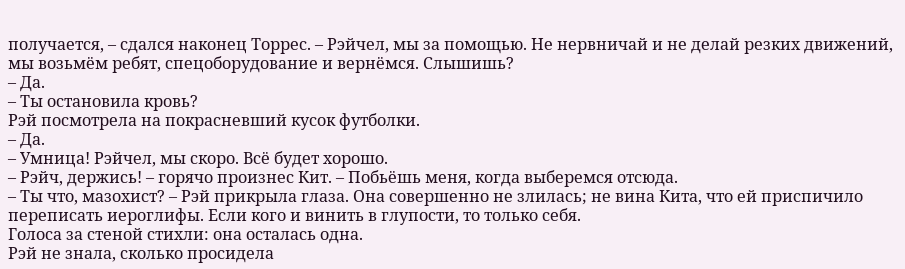получается, – сдался наконец Торрес. – Рэйчел, мы за помощью. Не нервничай и не делай резких движений, мы возьмём ребят, спецоборудование и вернёмся. Слышишь?
– Да.
– Ты остановила кровь?
Рэй посмотрела на покрасневший кусок футболки.
– Да.
– Умница! Рэйчел, мы скоро. Всё будет хорошо.
– Рэйч, держись! – горячо произнес Кит. – Побьёшь меня, когда выберемся отсюда.
– Ты что, мазохист? – Рэй прикрыла глаза. Она совершенно не злилась; не вина Кита, что ей приспичило переписать иероглифы. Если кого и винить в глупости, то только себя.
Голоса за стеной стихли: она осталась одна.
Рэй не знала, сколько просидела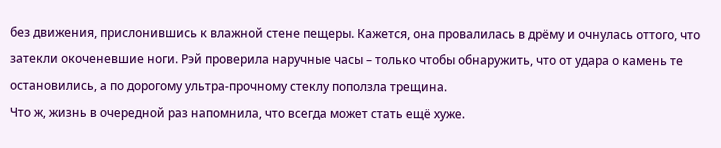без движения, прислонившись к влажной стене пещеры. Кажется, она провалилась в дрёму и очнулась оттого, что затекли окоченевшие ноги. Рэй проверила наручные часы – только чтобы обнаружить, что от удара о камень те остановились, а по дорогому ультра-прочному стеклу поползла трещина.
Что ж, жизнь в очередной раз напомнила, что всегда может стать ещё хуже.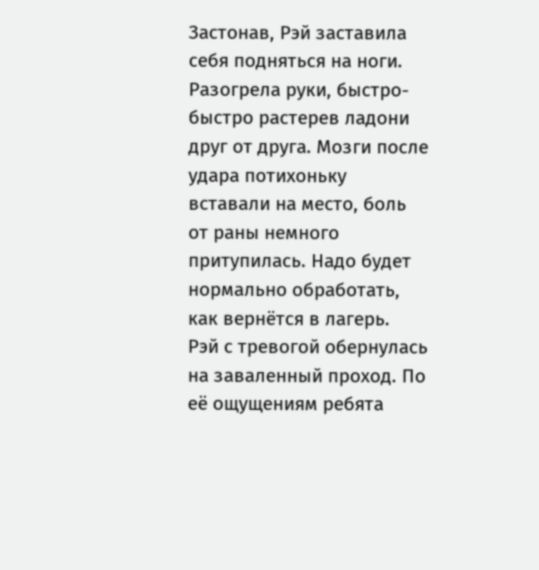Застонав, Рэй заставила себя подняться на ноги. Разогрела руки, быстро-быстро растерев ладони друг от друга. Мозги после удара потихоньку вставали на место, боль от раны немного притупилась. Надо будет нормально обработать, как вернётся в лагерь.
Рэй с тревогой обернулась на заваленный проход. По её ощущениям ребята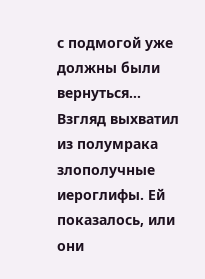с подмогой уже должны были вернуться…
Взгляд выхватил из полумрака злополучные иероглифы. Ей показалось, или они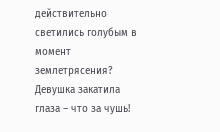действительно светились голубым в момент землетрясения?
Девушка закатила глаза – что за чушь!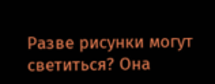Разве рисунки могут светиться? Она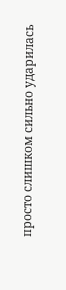просто слишком сильно ударилась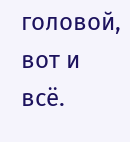головой, вот и всё.